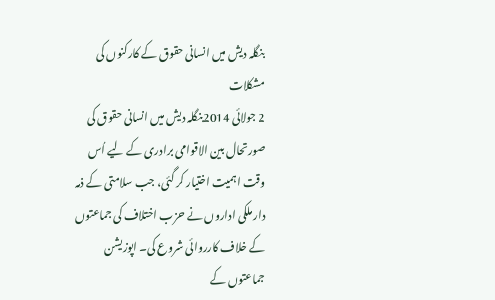بنگلہ دیش میں انسانی حقوق کے کارکنوں کی مشکلات
2 جولائی 2014بنگلہ دیش میں انسانی حقوق کی صورتحال بین الاقوامی برادری کے لیے اُس وقت اہمیت اختیار کر گئی، جب سلامتی کے ذمہ دار ملکی اداروں نے حزب اختلاف کی جماعتوں کے خلاف کارروائی شروع کی۔ اپوزیشن جماعتوں کے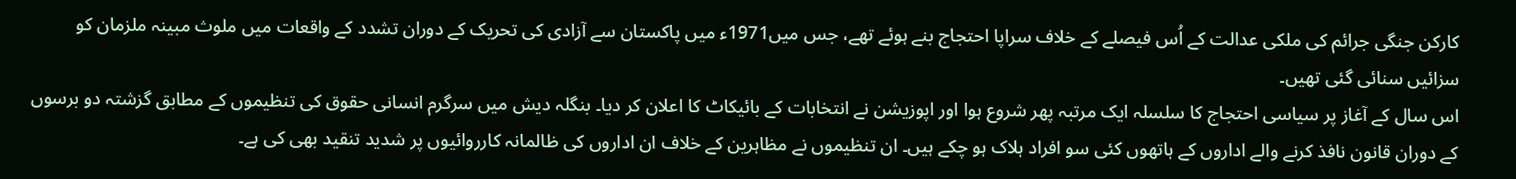کارکن جنگی جرائم کی ملکی عدالت کے اُس فیصلے کے خلاف سراپا احتجاج بنے ہوئے تھے، جس میں1971ء میں پاکستان سے آزادی کی تحریک کے دوران تشدد کے واقعات میں ملوث مبینہ ملزمان کو سزائیں سنائی گئی تھیں۔
اس سال کے آغاز پر سیاسی احتجاج کا سلسلہ ایک مرتبہ پھر شروع ہوا اور اپوزیشن نے انتخابات کے بائیکاٹ کا اعلان کر دیا۔ بنگلہ دیش میں سرگرم انسانی حقوق کی تنظیموں کے مطابق گزشتہ دو برسوں کے دوران قانون نافذ کرنے والے اداروں کے ہاتھوں کئی سو افراد ہلاک ہو چکے ہیں۔ ان تنظیموں نے مظاہرین کے خلاف ان اداروں کی ظالمانہ کارروائیوں پر شدید تنقید بھی کی ہے۔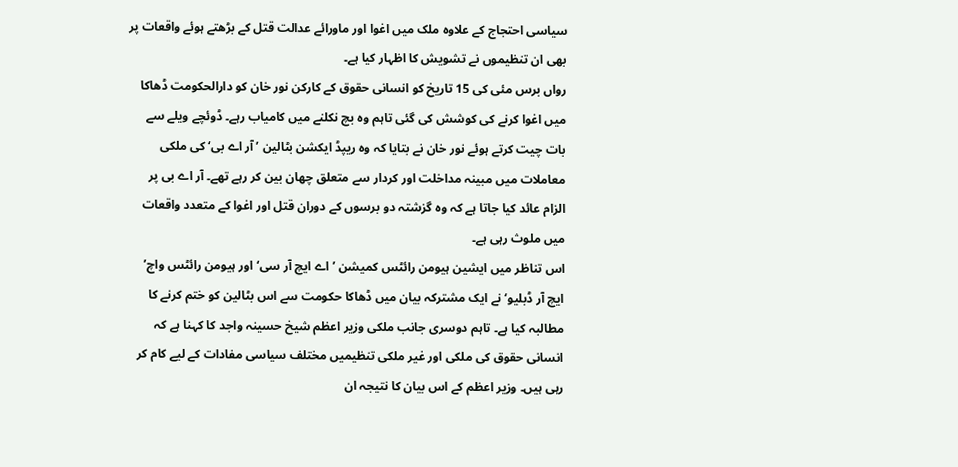سیاسی احتجاج کے علاوہ ملک میں اغوا اور ماورائے عدالت قتل کے بڑھتے ہوئے واقعات پر بھی ان تنظیموں نے تشویش کا اظہار کیا ہے۔
رواں برس مئی کی 15 تاریخ کو انسانی حقوق کے کارکن نور خان کو دارالحکومت ڈھاکا میں اغوا کرنے کی کوشش کی گئی تاہم وہ بچ نکلنے میں کامیاب رہے۔ ڈوئچے ویلے سے بات چیت کرتے ہوئے نور خان نے بتایا کہ وہ ریپڈ ایکشن بٹالین ’آر اے بی‘ کی ملکی معاملات میں مبینہ مداخلت اور کردار سے متعلق چھان بین کر رہے تھے۔ آر اے بی پر الزام عائد کیا جاتا ہے کہ وہ گزشتہ دو برسوں کے دوران قتل اور اغوا کے متعدد واقعات میں ملوث رہی ہے۔
اس تناظر میں ایشین ہیومن رائٹس کمیشن ’ اے ایچ آر سی‘ اور ہیومن رائٹس واچ’ ایچ آر ڈبلیو‘ نے ایک مشترکہ بیان میں ڈھاکا حکومت سے اس بٹالین کو ختم کرنے کا مطالبہ کیا ہے۔ تاہم دوسری جانب ملکی وزیر اعظم شیخ حسینہ واجد کا کہنا ہے کہ انسانی حقوق کی ملکی اور غیر ملکی تنظیمیں مختلف سیاسی مفادات کے لیے کام کر رہی ہیں۔ وزیر اعظم کے اس بیان کا نتیجہ ان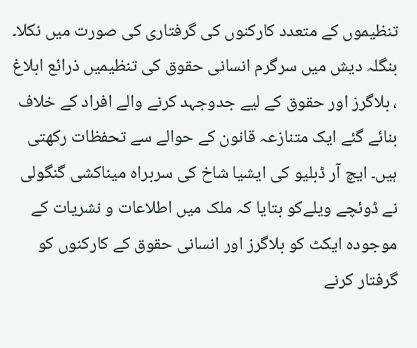تنظیموں کے متعدد کارکنوں کی گرفتاری کی صورت میں نکلا۔
بنگلہ دیش میں سرگرم انسانی حقوق کی تنظیمیں ذرائع ابلاغ ، بلاگرز اور حقوق کے لیے جدوجہد کرنے والے افراد کے خلاف بنائے گئے ایک متنازعہ قانون کے حوالے سے تحفظات رکھتی ہیں۔ ایچ آر ڈبلیو کی ایشیا شاخ کی سربراہ میناکشی گنگولی نے ڈوئچے ویلےکو بتایا کہ ملک میں اطلاعات و نشریات کے موجودہ ایکٹ کو بلاگرز اور انسانی حقوق کے کارکنوں کو گرفتار کرنے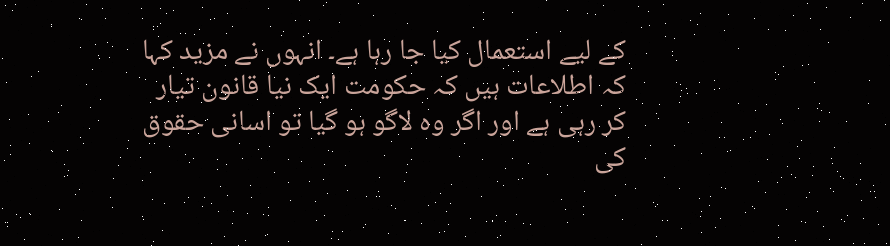کے لیے استعمال کیا جا رہا ہے۔ انہوں نے مزید کہا کہ اطلاعات ہیں کہ حکومت ایک نیا قانون تیار کر رہی ہے اور اگر وہ لاگو ہو گیا تو اسانی حقوق کی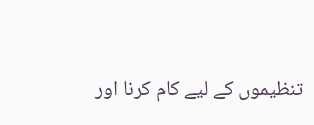تنظیموں کے لیے کام کرنا اور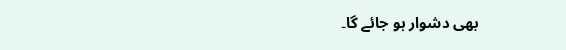بھی دشوار ہو جائے گا۔